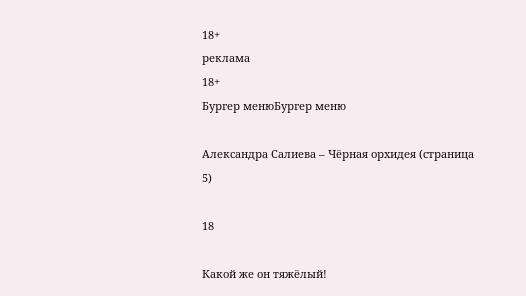18+
реклама
18+
Бургер менюБургер меню

Александра Салиева – Чёрная орхидея (страница 5)

18

Какой же он тяжёлый!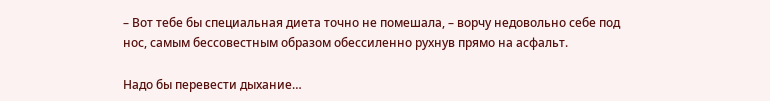– Вот тебе бы специальная диета точно не помешала, – ворчу недовольно себе под нос, самым бессовестным образом обессиленно рухнув прямо на асфальт.

Надо бы перевести дыхание…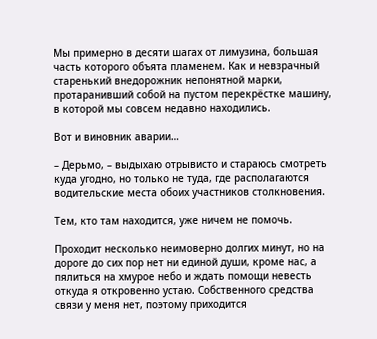Мы примерно в десяти шагах от лимузина, большая часть которого объята пламенем. Как и невзрачный старенький внедорожник непонятной марки, протаранивший собой на пустом перекрёстке машину, в которой мы совсем недавно находились.

Вот и виновник аварии…

– Дерьмо, – выдыхаю отрывисто и стараюсь смотреть куда угодно, но только не туда, где располагаются водительские места обоих участников столкновения.

Тем, кто там находится, уже ничем не помочь.

Проходит несколько неимоверно долгих минут, но на дороге до сих пор нет ни единой души, кроме нас, а пялиться на хмурое небо и ждать помощи невесть откуда я откровенно устаю. Собственного средства связи у меня нет, поэтому приходится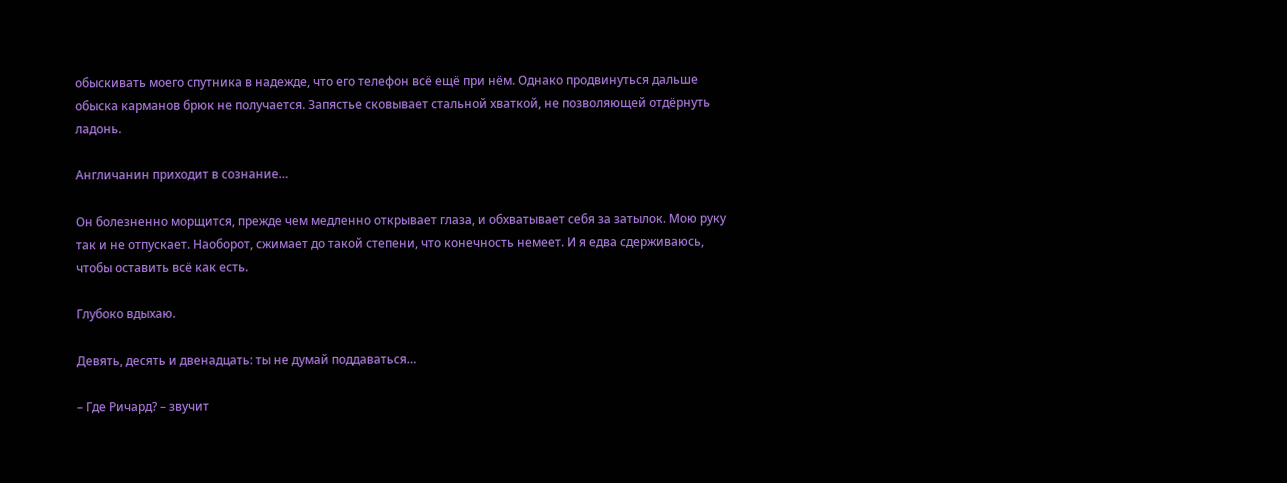обыскивать моего спутника в надежде, что его телефон всё ещё при нём. Однако продвинуться дальше обыска карманов брюк не получается. Запястье сковывает стальной хваткой, не позволяющей отдёрнуть ладонь.

Англичанин приходит в сознание…

Он болезненно морщится, прежде чем медленно открывает глаза, и обхватывает себя за затылок. Мою руку так и не отпускает. Наоборот, сжимает до такой степени, что конечность немеет. И я едва сдерживаюсь, чтобы оставить всё как есть.

Глубоко вдыхаю.

Девять, десять и двенадцать: ты не думай поддаваться…

– Где Ричард? – звучит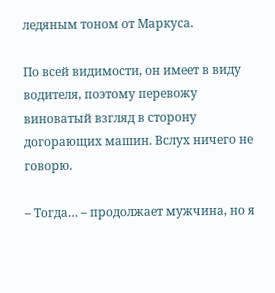ледяным тоном от Маркуса.

По всей видимости, он имеет в виду водителя, поэтому перевожу виноватый взгляд в сторону догорающих машин. Вслух ничего не говорю.

– Тогда… – продолжает мужчина, но я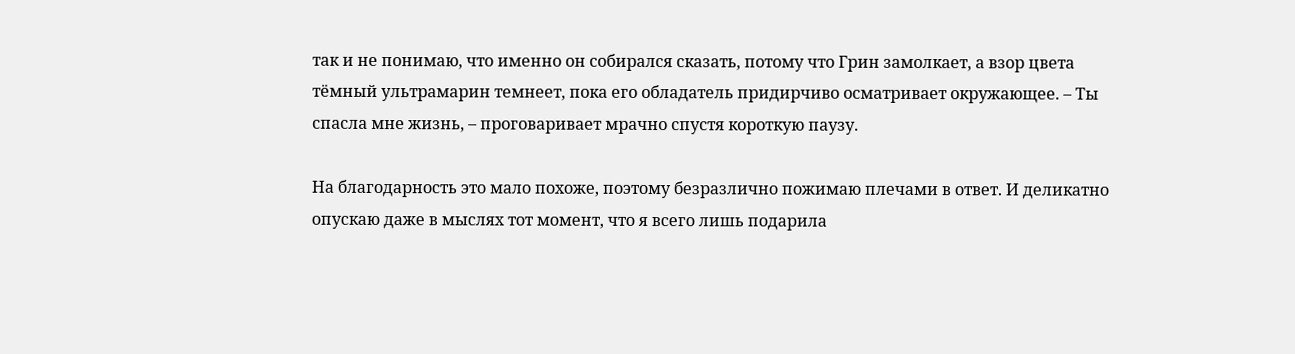так и не понимаю, что именно он собирался сказать, потому что Грин замолкает, а взор цвета тёмный ультрамарин темнеет, пока его обладатель придирчиво осматривает окружающее. – Ты спасла мне жизнь, – проговаривает мрачно спустя короткую паузу.

На благодарность это мало похоже, поэтому безразлично пожимаю плечами в ответ. И деликатно опускаю даже в мыслях тот момент, что я всего лишь подарила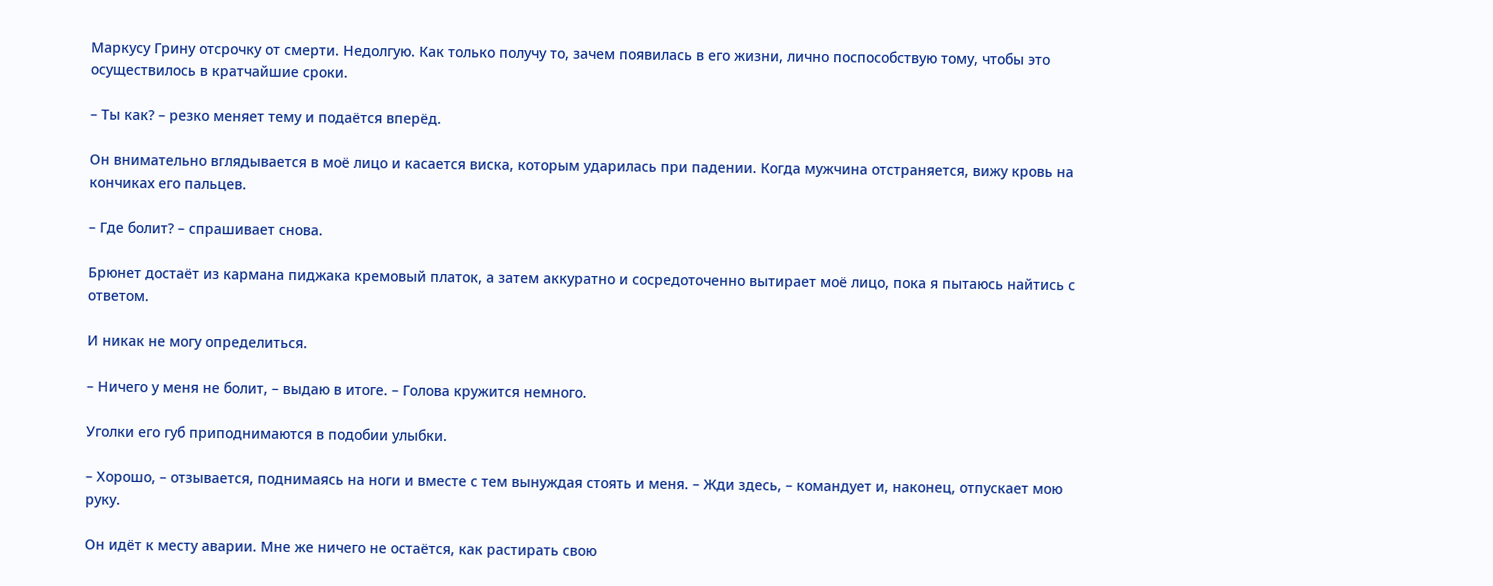Маркусу Грину отсрочку от смерти. Недолгую. Как только получу то, зачем появилась в его жизни, лично поспособствую тому, чтобы это осуществилось в кратчайшие сроки.

– Ты как? – резко меняет тему и подаётся вперёд.

Он внимательно вглядывается в моё лицо и касается виска, которым ударилась при падении. Когда мужчина отстраняется, вижу кровь на кончиках его пальцев.

– Где болит? – спрашивает снова.

Брюнет достаёт из кармана пиджака кремовый платок, а затем аккуратно и сосредоточенно вытирает моё лицо, пока я пытаюсь найтись с ответом.

И никак не могу определиться.

– Ничего у меня не болит, – выдаю в итоге. – Голова кружится немного.

Уголки его губ приподнимаются в подобии улыбки.

– Хорошо, – отзывается, поднимаясь на ноги и вместе с тем вынуждая стоять и меня. – Жди здесь, – командует и, наконец, отпускает мою руку.

Он идёт к месту аварии. Мне же ничего не остаётся, как растирать свою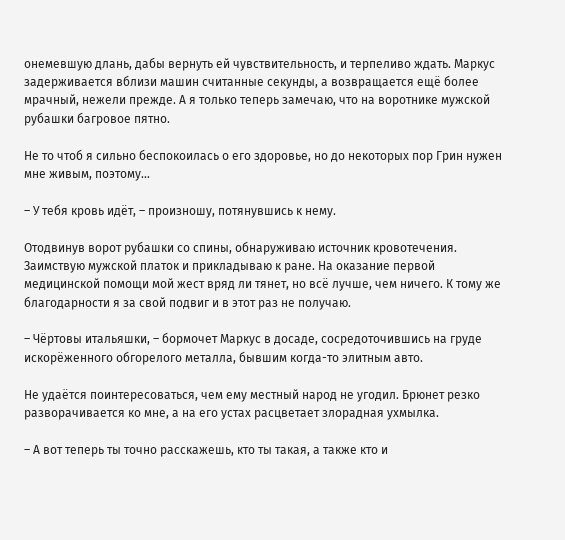онемевшую длань, дабы вернуть ей чувствительность, и терпеливо ждать. Маркус задерживается вблизи машин считанные секунды, а возвращается ещё более мрачный, нежели прежде. А я только теперь замечаю, что на воротнике мужской рубашки багровое пятно.

Не то чтоб я сильно беспокоилась о его здоровье, но до некоторых пор Грин нужен мне живым, поэтому…

– У тебя кровь идёт, – произношу, потянувшись к нему.

Отодвинув ворот рубашки со спины, обнаруживаю источник кровотечения. Заимствую мужской платок и прикладываю к ране. На оказание первой медицинской помощи мой жест вряд ли тянет, но всё лучше, чем ничего. К тому же благодарности я за свой подвиг и в этот раз не получаю.

– Чёртовы итальяшки, – бормочет Маркус в досаде, сосредоточившись на груде искорёженного обгорелого металла, бывшим когда-то элитным авто.

Не удаётся поинтересоваться, чем ему местный народ не угодил. Брюнет резко разворачивается ко мне, а на его устах расцветает злорадная ухмылка.

– А вот теперь ты точно расскажешь, кто ты такая, а также кто и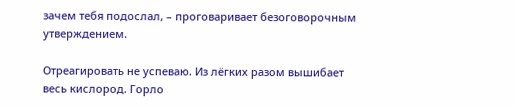зачем тебя подослал, – проговаривает безоговорочным утверждением.

Отреагировать не успеваю. Из лёгких разом вышибает весь кислород. Горло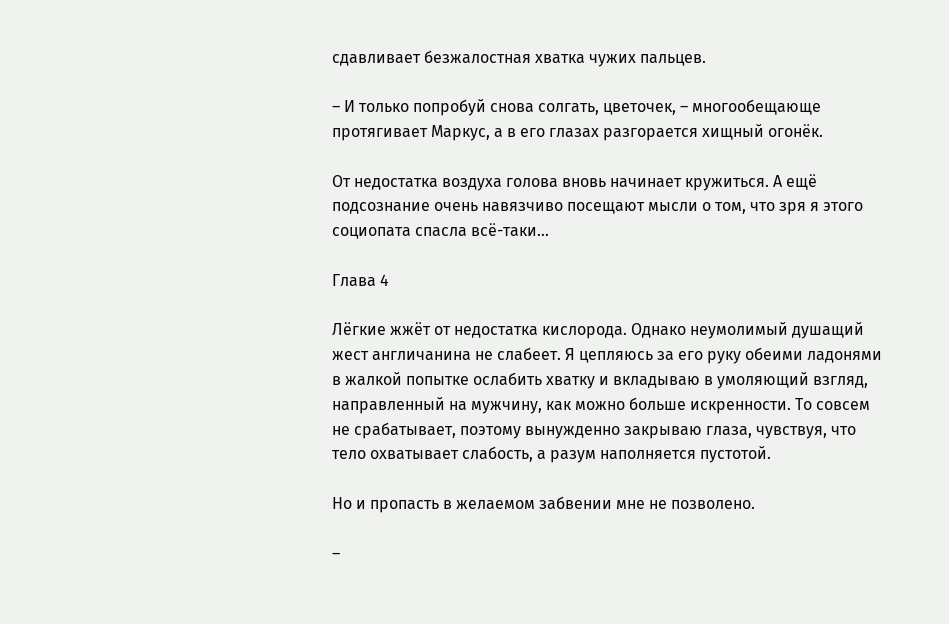сдавливает безжалостная хватка чужих пальцев.

– И только попробуй снова солгать, цветочек, – многообещающе протягивает Маркус, а в его глазах разгорается хищный огонёк.

От недостатка воздуха голова вновь начинает кружиться. А ещё подсознание очень навязчиво посещают мысли о том, что зря я этого социопата спасла всё-таки…

Глава 4

Лёгкие жжёт от недостатка кислорода. Однако неумолимый душащий жест англичанина не слабеет. Я цепляюсь за его руку обеими ладонями в жалкой попытке ослабить хватку и вкладываю в умоляющий взгляд, направленный на мужчину, как можно больше искренности. То совсем не срабатывает, поэтому вынужденно закрываю глаза, чувствуя, что тело охватывает слабость, а разум наполняется пустотой.

Но и пропасть в желаемом забвении мне не позволено.

–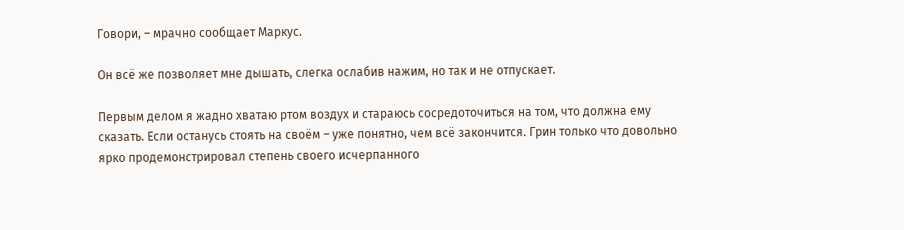Говори, – мрачно сообщает Маркус.

Он всё же позволяет мне дышать, слегка ослабив нажим, но так и не отпускает.

Первым делом я жадно хватаю ртом воздух и стараюсь сосредоточиться на том, что должна ему сказать. Если останусь стоять на своём – уже понятно, чем всё закончится. Грин только что довольно ярко продемонстрировал степень своего исчерпанного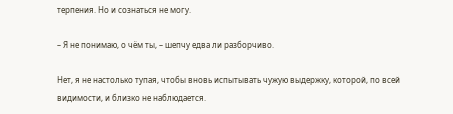терпения. Но и сознаться не могу.

– Я не понимаю, о чём ты, – шепчу едва ли разборчиво.

Нет, я не настолько тупая, чтобы вновь испытывать чужую выдержку, которой, по всей видимости, и близко не наблюдается.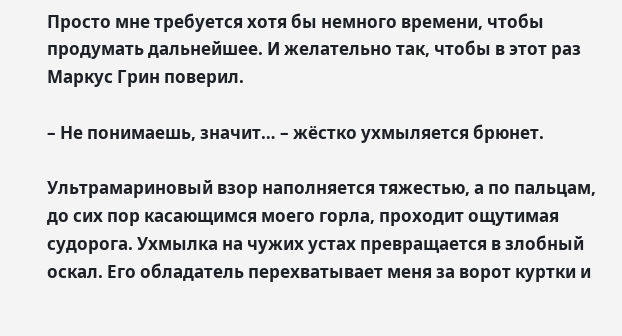Просто мне требуется хотя бы немного времени, чтобы продумать дальнейшее. И желательно так, чтобы в этот раз Маркус Грин поверил.

– Не понимаешь, значит… – жёстко ухмыляется брюнет.

Ультрамариновый взор наполняется тяжестью, а по пальцам, до сих пор касающимся моего горла, проходит ощутимая судорога. Ухмылка на чужих устах превращается в злобный оскал. Его обладатель перехватывает меня за ворот куртки и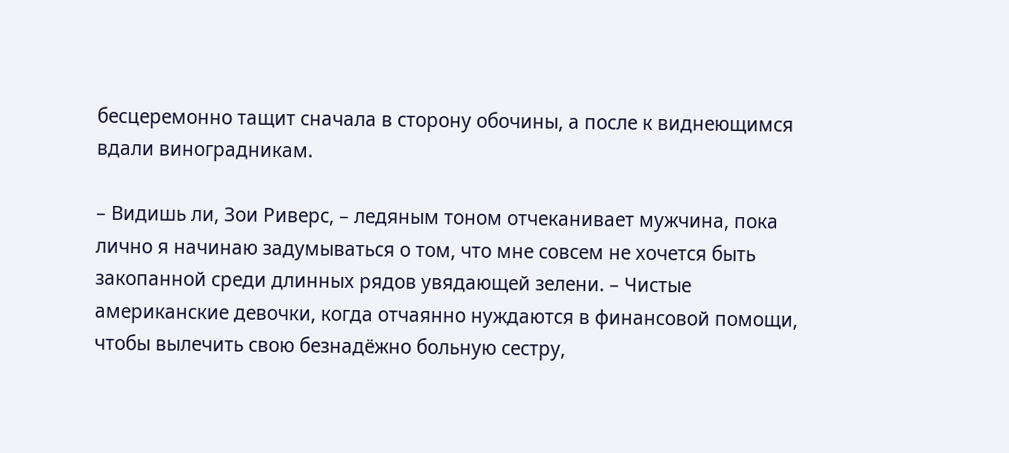бесцеремонно тащит сначала в сторону обочины, а после к виднеющимся вдали виноградникам.

– Видишь ли, Зои Риверс, – ледяным тоном отчеканивает мужчина, пока лично я начинаю задумываться о том, что мне совсем не хочется быть закопанной среди длинных рядов увядающей зелени. – Чистые американские девочки, когда отчаянно нуждаются в финансовой помощи, чтобы вылечить свою безнадёжно больную сестру,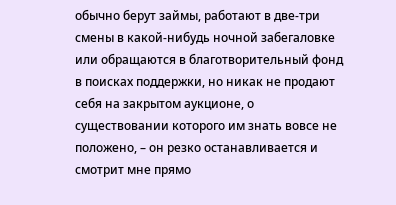обычно берут займы, работают в две-три смены в какой-нибудь ночной забегаловке или обращаются в благотворительный фонд в поисках поддержки, но никак не продают себя на закрытом аукционе, о существовании которого им знать вовсе не положено, – он резко останавливается и смотрит мне прямо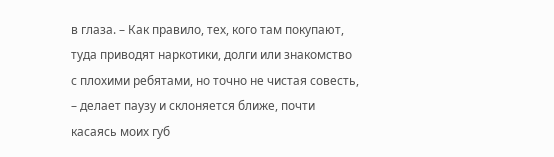в глаза. – Как правило, тех, кого там покупают, туда приводят наркотики, долги или знакомство с плохими ребятами, но точно не чистая совесть, – делает паузу и склоняется ближе, почти касаясь моих губ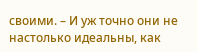своими. – И уж точно они не настолько идеальны, как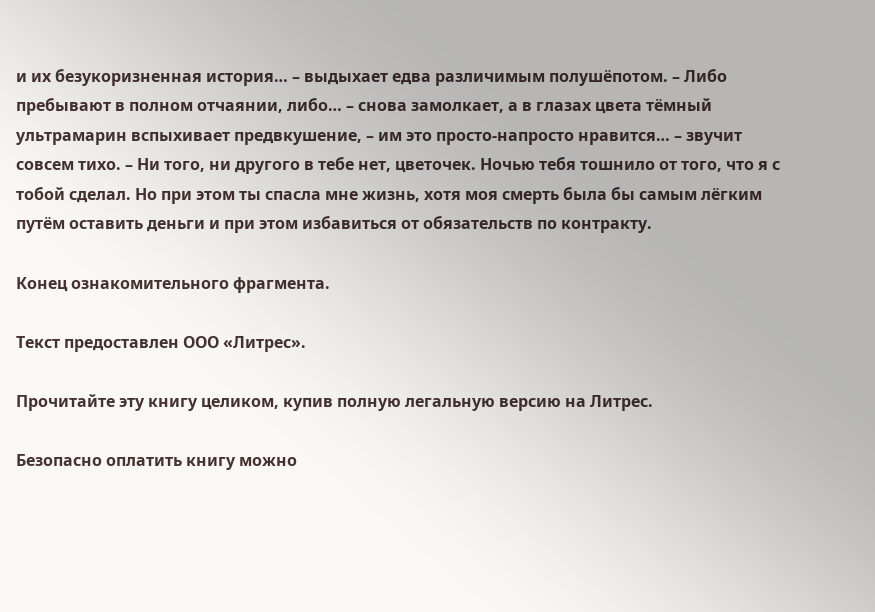и их безукоризненная история… – выдыхает едва различимым полушёпотом. – Либо пребывают в полном отчаянии, либо… – снова замолкает, а в глазах цвета тёмный ультрамарин вспыхивает предвкушение, – им это просто-напросто нравится… – звучит совсем тихо. – Ни того, ни другого в тебе нет, цветочек. Ночью тебя тошнило от того, что я с тобой сделал. Но при этом ты спасла мне жизнь, хотя моя смерть была бы самым лёгким путём оставить деньги и при этом избавиться от обязательств по контракту.

Конец ознакомительного фрагмента.

Текст предоставлен ООО «Литрес».

Прочитайте эту книгу целиком, купив полную легальную версию на Литрес.

Безопасно оплатить книгу можно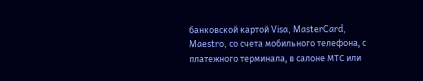банковской картой Visa, MasterCard, Maestro, со счета мобильного телефона, с платежного терминала, в салоне МТС или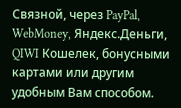Связной, через PayPal, WebMoney, Яндекс.Деньги, QIWI Кошелек, бонусными картами или другим удобным Вам способом.